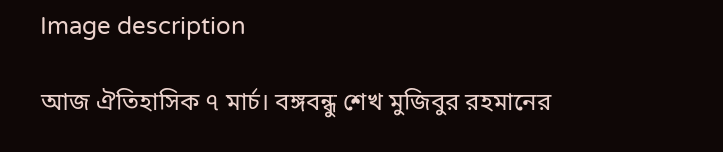Image description

আজ ঐতিহাসিক ৭ মার্চ। বঙ্গবন্ধু শেখ মুজিবুর রহমানের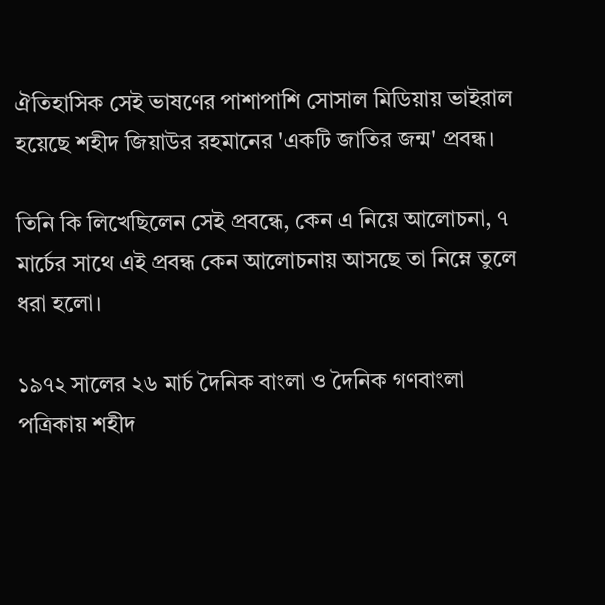ঐতিহাসিক সেই ভাষণের পাশাপাশি সোসাল মিডিয়ায় ভাইরাল হয়েছে শহীদ জিয়াউর রহমানের 'একটি জাতির জন্ম' প্রবন্ধ।

তিনি কি লিখেছিলেন সেই প্রবন্ধে, কেন এ নিয়ে আলোচনা, ৭ মার্চের সাথে এই প্রবন্ধ কেন আলোচনায় আসছে তা নিম্নে তুলে ধরা হলো।

১৯৭২ সালের ২৬ মার্চ দৈনিক বাংলা ও দৈনিক গণবাংলা পত্রিকায় শহীদ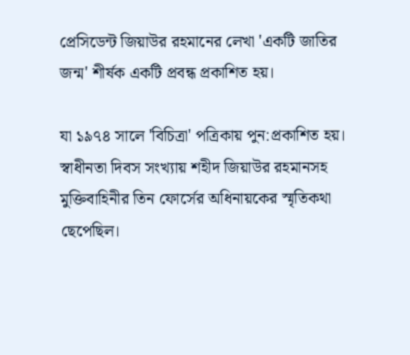প্রেসিডেন্ট জিয়াউর রহমানের লেখা 'একটি জাতির জন্ম' শীর্ষক একটি প্রবন্ধ প্রকাশিত হয়।

যা ১৯৭৪ সালে 'বিচিত্রা' পত্রিকায় পুন:প্রকাশিত হয়।  স্বাধীনতা দিবস সংখ্যায় শহীদ জিয়াউর রহমানসহ মুক্তিবাহিনীর তিন ফোর্সের অধিনায়কের স্মৃতিকথা ছেপেছিল।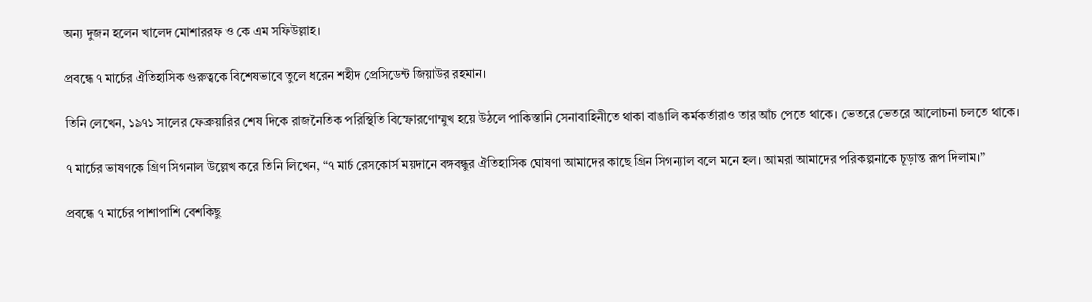অন্য দুজন হলেন খালেদ মোশাররফ ও কে এম সফিউল্লাহ।

প্রবন্ধে ৭ মার্চের ঐতিহাসিক গুরুত্বকে বিশেষভাবে তুলে ধরেন শহীদ প্রেসিডেন্ট জিয়াউর রহমান।

তিনি লেখেন, ১৯৭১ সালের ফেব্রুয়ারির শেষ দিকে রাজনৈতিক পরিস্থিতি বিস্ফোরণোম্মুখ হয়ে উঠলে পাকিস্তানি সেনাবাহিনীতে থাকা বাঙালি কর্মকর্তারাও তার আঁচ পেতে থাকে। ভেতরে ভেতরে আলোচনা চলতে থাকে।

৭ মার্চের ভাষণকে গ্রিণ সিগনাল উল্লেখ করে তিনি লিখেন, “৭ মার্চ রেসকোর্স ময়দানে বঙ্গবন্ধুর ঐতিহাসিক ঘোষণা আমাদের কাছে গ্রিন সিগন্যাল বলে মনে হল। আমরা আমাদের পরিকল্পনাকে চূড়ান্ত রূপ দিলাম।”

প্রবন্ধে ৭ মার্চের পাশাপাশি বেশকিছু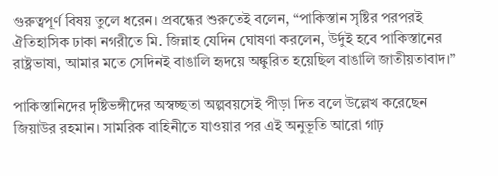গুরুত্বপূর্ণ বিষয় তুলে ধরেন। প্রবন্ধের শুরুতেই বলেন, “পাকিস্তান সৃষ্টির পরপরই ঐতিহাসিক ঢাকা নগরীতে মি. জিন্নাহ যেদিন ঘোষণা করলেন, উর্দুই হবে পাকিস্তানের রাষ্ট্রভাষা, আমার মতে সেদিনই বাঙালি হৃদয়ে অঙ্কুরিত হয়েছিল বাঙালি জাতীয়তাবাদ।”

পাকিস্তানিদের দৃষ্টিভঙ্গীদের অস্বচ্ছতা অল্পবয়সেই পীড়া দিত বলে উল্লেখ করেছেন জিয়াউর রহমান। সামরিক বাহিনীতে যাওয়ার পর এই অনুভূতি আরো গাঢ়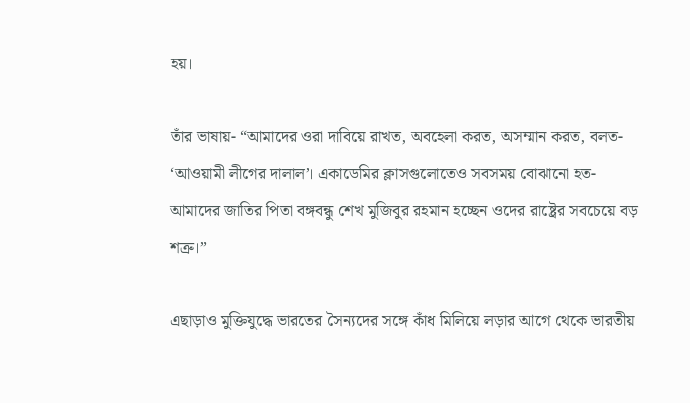হয়।

তাঁর ভাষায়- “আমাদের ওরা দাবিয়ে রাখত, অবহেলা করত, অসম্মান করত, বলত- ‘আওয়ামী লীগের দালাল’। একাডেমির ক্লাসগুলোতেও সবসময় বোঝানো হত- আমাদের জাতির পিতা বঙ্গবন্ধু শেখ মুজিবুর রহমান হচ্ছেন ওদের রাষ্ট্রের সবচেয়ে বড় শত্রু।”

এছাড়াও মুক্তিযুদ্ধে ভারতের সৈন্যদের সঙ্গে কাঁধ মিলিয়ে লড়ার আগে থেকে ভারতীয়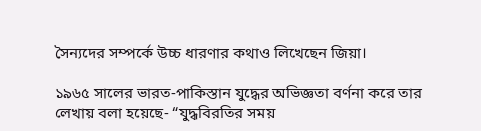সৈন্যদের সম্পর্কে উচ্চ ধারণার কথাও লিখেছেন জিয়া।

১৯৬৫ সালের ভারত-পাকিস্তান যুদ্ধের অভিজ্ঞতা বর্ণনা করে তার লেখায় বলা হয়েছে- “যুদ্ধবিরতির সময়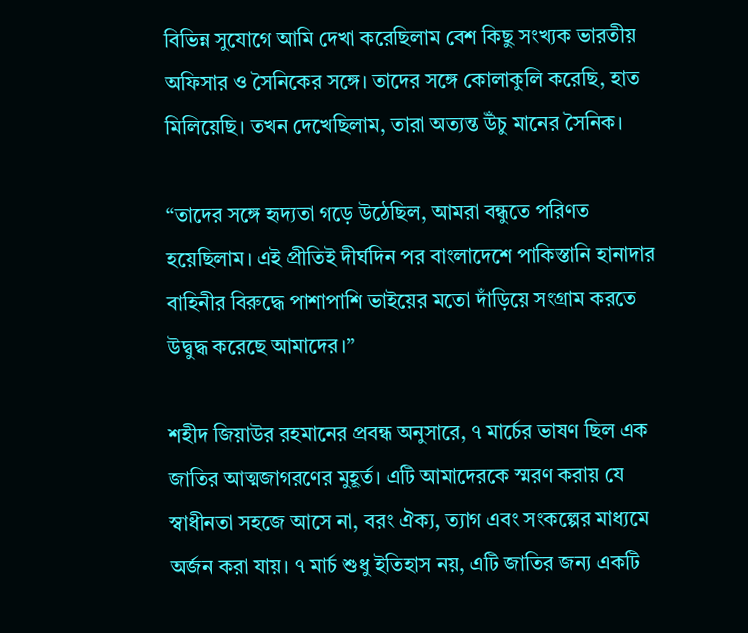বিভিন্ন সুযোগে আমি দেখা করেছিলাম বেশ কিছু সংখ্যক ভারতীয় অফিসার ও সৈনিকের সঙ্গে। তাদের সঙ্গে কোলাকুলি করেছি, হাত মিলিয়েছি। তখন দেখেছিলাম, তারা অত্যন্ত উঁচু মানের সৈনিক।

“তাদের সঙ্গে হৃদ্যতা গড়ে উঠেছিল, আমরা বন্ধুতে পরিণত হয়েছিলাম। এই প্রীতিই দীর্ঘদিন পর বাংলাদেশে পাকিস্তানি হানাদার বাহিনীর বিরুদ্ধে পাশাপাশি ভাইয়ের মতো দাঁড়িয়ে সংগ্রাম করতে উদ্বুদ্ধ করেছে আমাদের।”

শহীদ জিয়াউর রহমানের প্রবন্ধ অনুসারে, ৭ মার্চের ভাষণ ছিল এক জাতির আত্মজাগরণের মুহূর্ত। এটি আমাদেরকে স্মরণ করায় যে স্বাধীনতা সহজে আসে না, বরং ঐক্য, ত্যাগ এবং সংকল্পের মাধ্যমে অর্জন করা যায়। ৭ মার্চ শুধু ইতিহাস নয়, এটি জাতির জন্য একটি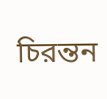চিরন্তন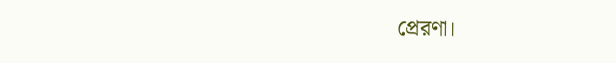প্রেরণা।